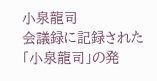小泉龍司
会議録に記録された「小泉龍司」の発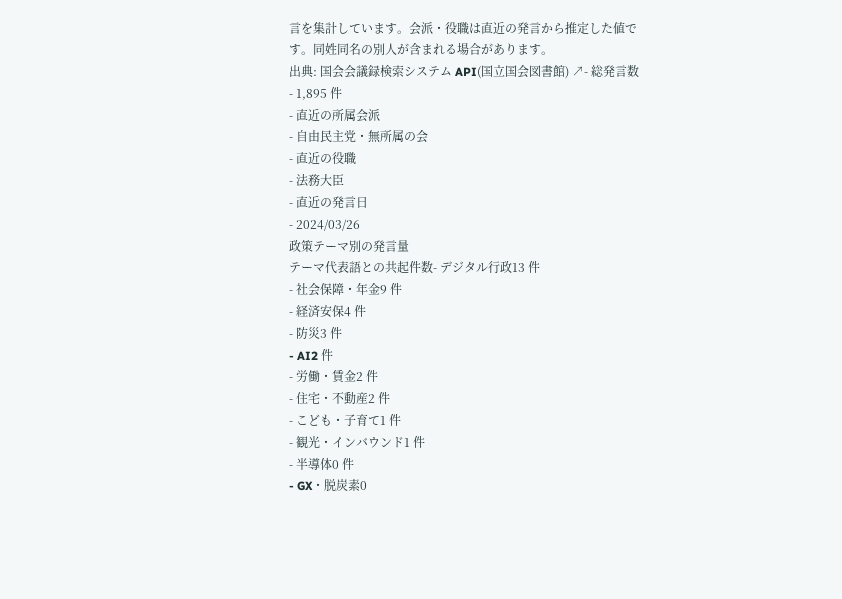言を集計しています。会派・役職は直近の発言から推定した値です。同姓同名の別人が含まれる場合があります。
出典: 国会会議録検索システム API(国立国会図書館) ↗- 総発言数
- 1,895 件
- 直近の所属会派
- 自由民主党・無所属の会
- 直近の役職
- 法務大臣
- 直近の発言日
- 2024/03/26
政策テーマ別の発言量
テーマ代表語との共起件数- デジタル行政13 件
- 社会保障・年金9 件
- 経済安保4 件
- 防災3 件
- AI2 件
- 労働・賃金2 件
- 住宅・不動産2 件
- こども・子育て1 件
- 観光・インバウンド1 件
- 半導体0 件
- GX・脱炭素0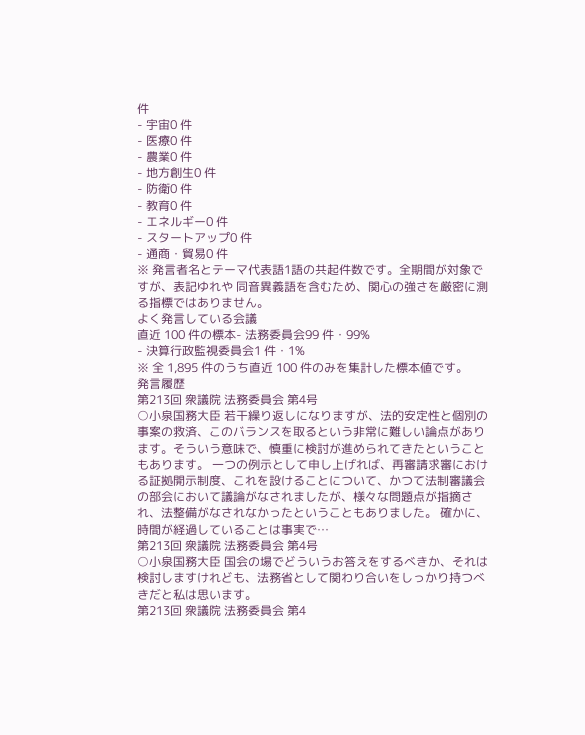件
- 宇宙0 件
- 医療0 件
- 農業0 件
- 地方創生0 件
- 防衛0 件
- 教育0 件
- エネルギー0 件
- スタートアップ0 件
- 通商・貿易0 件
※ 発言者名とテーマ代表語1語の共起件数です。全期間が対象ですが、表記ゆれや 同音異義語を含むため、関心の強さを厳密に測る指標ではありません。
よく発言している会議
直近 100 件の標本- 法務委員会99 件・99%
- 決算行政監視委員会1 件・1%
※ 全 1,895 件のうち直近 100 件のみを集計した標本値です。
発言履歴
第213回 衆議院 法務委員会 第4号
○小泉国務大臣 若干繰り返しになりますが、法的安定性と個別の事案の救済、このバランスを取るという非常に難しい論点があります。そういう意味で、慎重に検討が進められてきたということもあります。 一つの例示として申し上げれば、再審請求審における証拠開示制度、これを設けることについて、かつて法制審議会の部会において議論がなされましたが、様々な問題点が指摘され、法整備がなされなかったということもありました。 確かに、時間が経過していることは事実で…
第213回 衆議院 法務委員会 第4号
○小泉国務大臣 国会の場でどういうお答えをするべきか、それは検討しますけれども、法務省として関わり合いをしっかり持つべきだと私は思います。
第213回 衆議院 法務委員会 第4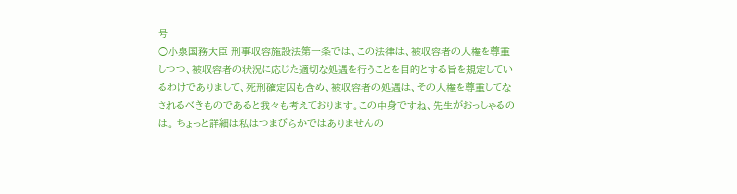号
○小泉国務大臣 刑事収容施設法第一条では、この法律は、被収容者の人権を尊重しつつ、被収容者の状況に応じた適切な処遇を行うことを目的とする旨を規定しているわけでありまして、死刑確定囚も含め、被収容者の処遇は、その人権を尊重してなされるべきものであると我々も考えております。この中身ですね、先生がおっしゃるのは。 ちょっと詳細は私はつまびらかではありませんの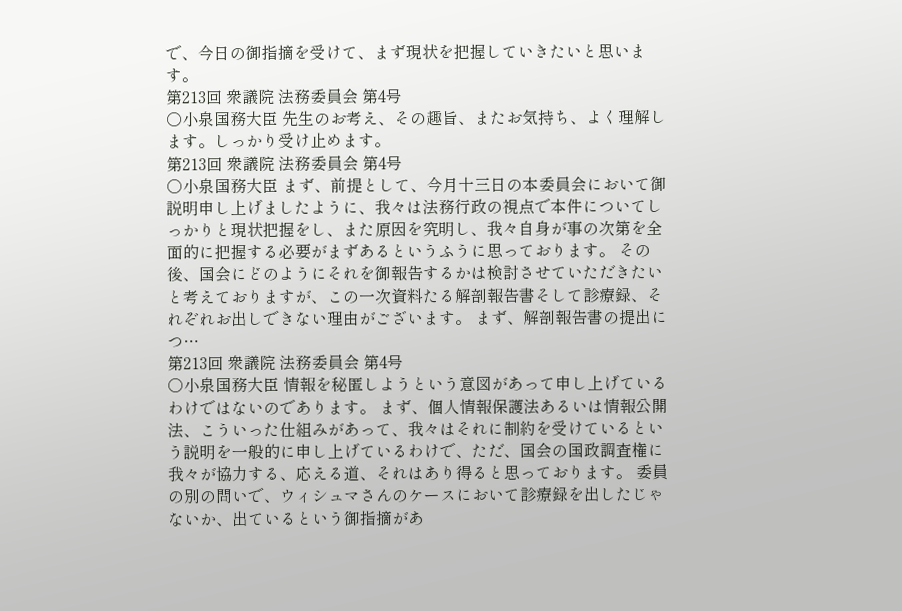で、今日の御指摘を受けて、まず現状を把握していきたいと思います。
第213回 衆議院 法務委員会 第4号
○小泉国務大臣 先生のお考え、その趣旨、またお気持ち、よく理解します。しっかり受け止めます。
第213回 衆議院 法務委員会 第4号
○小泉国務大臣 まず、前提として、今月十三日の本委員会において御説明申し上げましたように、我々は法務行政の視点で本件についてしっかりと現状把握をし、また原因を究明し、我々自身が事の次第を全面的に把握する必要がまずあるというふうに思っております。 その後、国会にどのようにそれを御報告するかは検討させていただきたいと考えておりますが、この一次資料たる解剖報告書そして診療録、それぞれお出しできない理由がございます。 まず、解剖報告書の提出につ…
第213回 衆議院 法務委員会 第4号
○小泉国務大臣 情報を秘匿しようという意図があって申し上げているわけではないのであります。 まず、個人情報保護法あるいは情報公開法、こういった仕組みがあって、我々はそれに制約を受けているという説明を一般的に申し上げているわけで、ただ、国会の国政調査権に我々が協力する、応える道、それはあり得ると思っております。 委員の別の問いで、ウィシュマさんのケースにおいて診療録を出したじゃないか、出ているという御指摘があ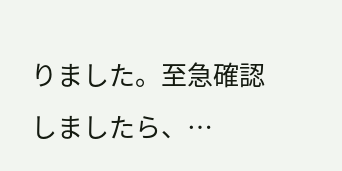りました。至急確認しましたら、…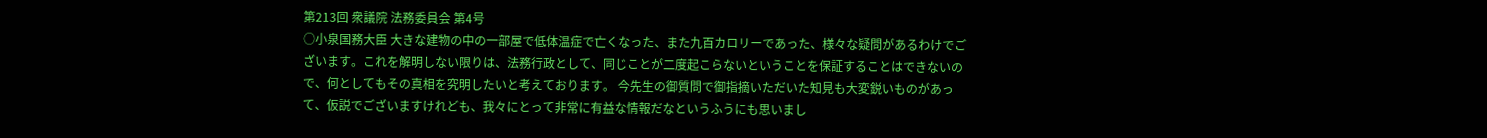第213回 衆議院 法務委員会 第4号
○小泉国務大臣 大きな建物の中の一部屋で低体温症で亡くなった、また九百カロリーであった、様々な疑問があるわけでございます。これを解明しない限りは、法務行政として、同じことが二度起こらないということを保証することはできないので、何としてもその真相を究明したいと考えております。 今先生の御質問で御指摘いただいた知見も大変鋭いものがあって、仮説でございますけれども、我々にとって非常に有益な情報だなというふうにも思いまし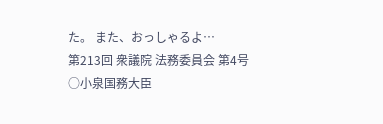た。 また、おっしゃるよ…
第213回 衆議院 法務委員会 第4号
○小泉国務大臣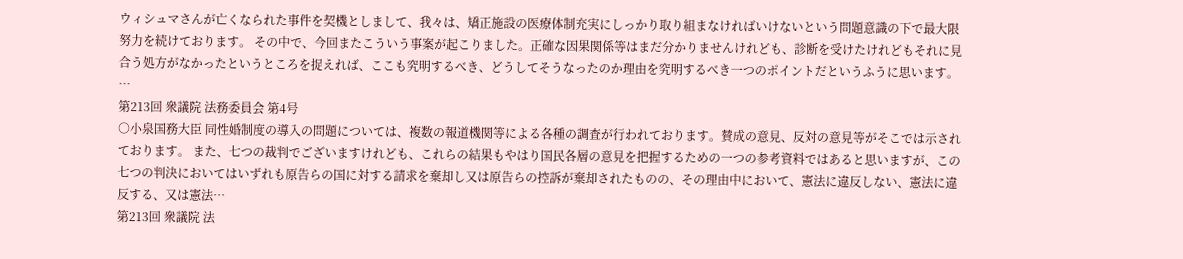ウィシュマさんが亡くなられた事件を契機としまして、我々は、矯正施設の医療体制充実にしっかり取り組まなければいけないという問題意識の下で最大限努力を続けております。 その中で、今回またこういう事案が起こりました。正確な因果関係等はまだ分かりませんけれども、診断を受けたけれどもそれに見合う処方がなかったというところを捉えれば、ここも究明するべき、どうしてそうなったのか理由を究明するべき一つのポイントだというふうに思います。 …
第213回 衆議院 法務委員会 第4号
○小泉国務大臣 同性婚制度の導入の問題については、複数の報道機関等による各種の調査が行われております。賛成の意見、反対の意見等がそこでは示されております。 また、七つの裁判でございますけれども、これらの結果もやはり国民各層の意見を把握するための一つの参考資料ではあると思いますが、この七つの判決においてはいずれも原告らの国に対する請求を棄却し又は原告らの控訴が棄却されたものの、その理由中において、憲法に違反しない、憲法に違反する、又は憲法…
第213回 衆議院 法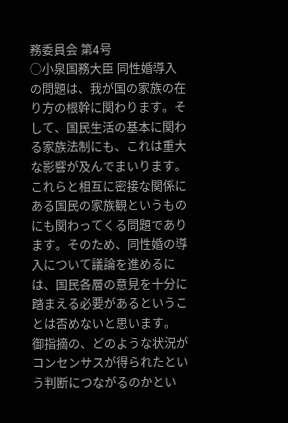務委員会 第4号
○小泉国務大臣 同性婚導入の問題は、我が国の家族の在り方の根幹に関わります。そして、国民生活の基本に関わる家族法制にも、これは重大な影響が及んでまいります。これらと相互に密接な関係にある国民の家族観というものにも関わってくる問題であります。そのため、同性婚の導入について議論を進めるには、国民各層の意見を十分に踏まえる必要があるということは否めないと思います。 御指摘の、どのような状況がコンセンサスが得られたという判断につながるのかとい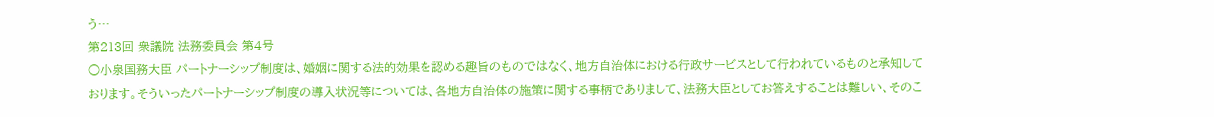う…
第213回 衆議院 法務委員会 第4号
○小泉国務大臣 パートナーシップ制度は、婚姻に関する法的効果を認める趣旨のものではなく、地方自治体における行政サービスとして行われているものと承知しております。そういったパートナーシップ制度の導入状況等については、各地方自治体の施策に関する事柄でありまして、法務大臣としてお答えすることは難しい、そのこ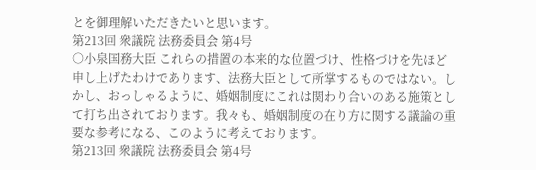とを御理解いただきたいと思います。
第213回 衆議院 法務委員会 第4号
○小泉国務大臣 これらの措置の本来的な位置づけ、性格づけを先ほど申し上げたわけであります、法務大臣として所掌するものではない。しかし、おっしゃるように、婚姻制度にこれは関わり合いのある施策として打ち出されております。我々も、婚姻制度の在り方に関する議論の重要な参考になる、このように考えております。
第213回 衆議院 法務委員会 第4号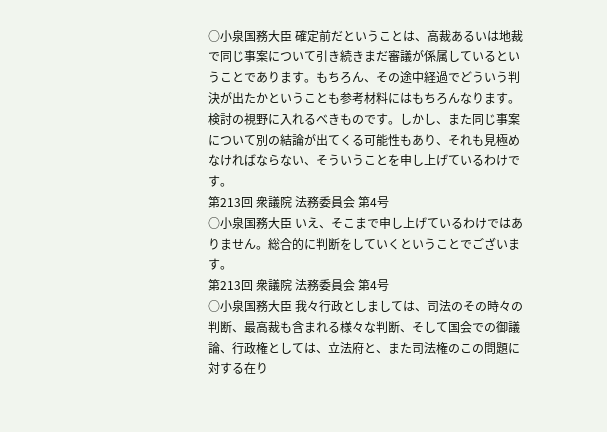○小泉国務大臣 確定前だということは、高裁あるいは地裁で同じ事案について引き続きまだ審議が係属しているということであります。もちろん、その途中経過でどういう判決が出たかということも参考材料にはもちろんなります。検討の視野に入れるべきものです。しかし、また同じ事案について別の結論が出てくる可能性もあり、それも見極めなければならない、そういうことを申し上げているわけです。
第213回 衆議院 法務委員会 第4号
○小泉国務大臣 いえ、そこまで申し上げているわけではありません。総合的に判断をしていくということでございます。
第213回 衆議院 法務委員会 第4号
○小泉国務大臣 我々行政としましては、司法のその時々の判断、最高裁も含まれる様々な判断、そして国会での御議論、行政権としては、立法府と、また司法権のこの問題に対する在り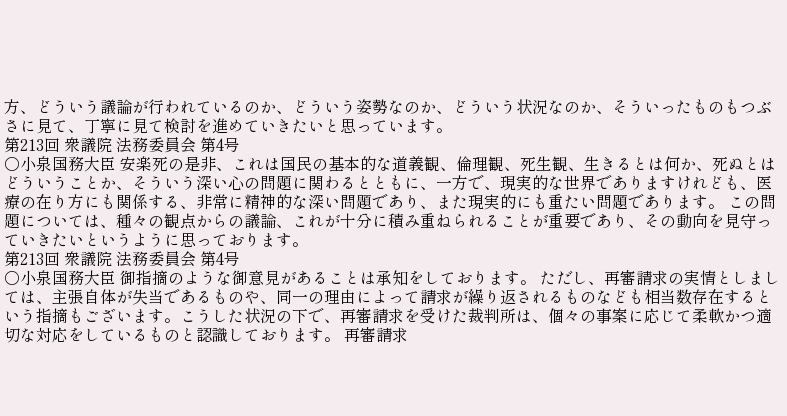方、どういう議論が行われているのか、どういう姿勢なのか、どういう状況なのか、そういったものもつぶさに見て、丁寧に見て検討を進めていきたいと思っています。
第213回 衆議院 法務委員会 第4号
○小泉国務大臣 安楽死の是非、これは国民の基本的な道義観、倫理観、死生観、生きるとは何か、死ぬとはどういうことか、そういう深い心の問題に関わるとともに、一方で、現実的な世界でありますけれども、医療の在り方にも関係する、非常に精神的な深い問題であり、また現実的にも重たい問題であります。 この問題については、種々の観点からの議論、これが十分に積み重ねられることが重要であり、その動向を見守っていきたいというように思っております。
第213回 衆議院 法務委員会 第4号
○小泉国務大臣 御指摘のような御意見があることは承知をしております。 ただし、再審請求の実情としましては、主張自体が失当であるものや、同一の理由によって請求が繰り返されるものなども相当数存在するという指摘もございます。こうした状況の下で、再審請求を受けた裁判所は、個々の事案に応じて柔軟かつ適切な対応をしているものと認識しております。 再審請求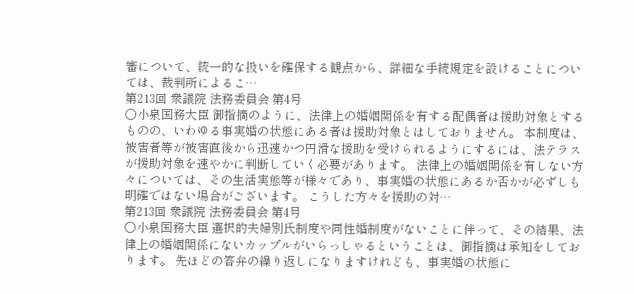審について、統一的な扱いを確保する観点から、詳細な手続規定を設けることについては、裁判所によるこ…
第213回 衆議院 法務委員会 第4号
○小泉国務大臣 御指摘のように、法律上の婚姻関係を有する配偶者は援助対象とするものの、いわゆる事実婚の状態にある者は援助対象とはしておりません。 本制度は、被害者等が被害直後から迅速かつ円滑な援助を受けられるようにするには、法テラスが援助対象を速やかに判断していく必要があります。 法律上の婚姻関係を有しない方々については、その生活実態等が様々であり、事実婚の状態にあるか否かが必ずしも明確ではない場合がございます。 こうした方々を援助の対…
第213回 衆議院 法務委員会 第4号
○小泉国務大臣 選択的夫婦別氏制度や同性婚制度がないことに伴って、その結果、法律上の婚姻関係にないカップルがいらっしゃるということは、御指摘は承知をしております。 先ほどの答弁の繰り返しになりますけれども、事実婚の状態に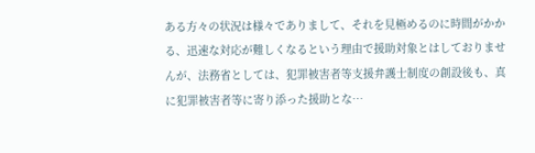ある方々の状況は様々でありまして、それを見極めるのに時間がかかる、迅速な対応が難しくなるという理由で援助対象とはしておりませんが、法務省としては、犯罪被害者等支援弁護士制度の創設後も、真に犯罪被害者等に寄り添った援助とな…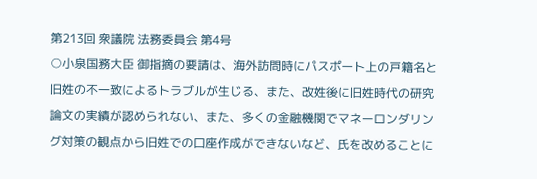第213回 衆議院 法務委員会 第4号
○小泉国務大臣 御指摘の要請は、海外訪問時にパスポート上の戸籍名と旧姓の不一致によるトラブルが生じる、また、改姓後に旧姓時代の研究論文の実績が認められない、また、多くの金融機関でマネーロンダリング対策の観点から旧姓での口座作成ができないなど、氏を改めることに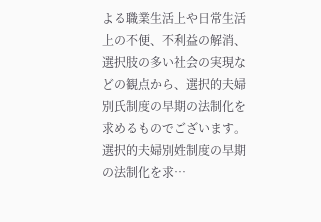よる職業生活上や日常生活上の不便、不利益の解消、選択肢の多い社会の実現などの観点から、選択的夫婦別氏制度の早期の法制化を求めるものでございます。 選択的夫婦別姓制度の早期の法制化を求…